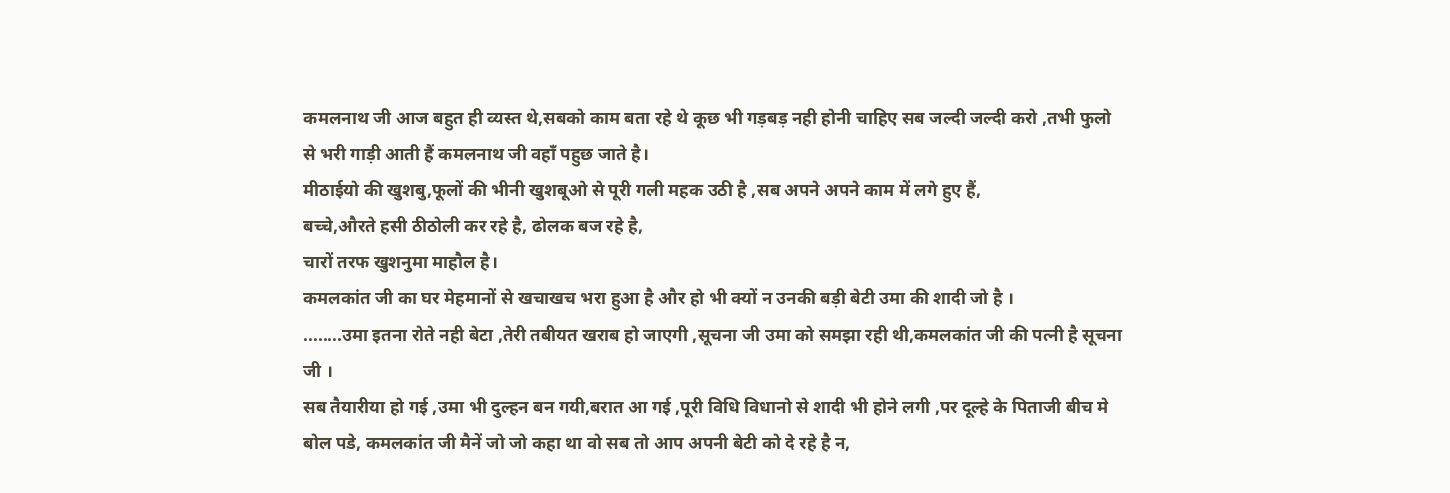कमलनाथ जी आज बहुत ही व्यस्त थे,सबको काम बता रहे थे कूछ भी गड़बड़ नही होनी चाहिए सब जल्दी जल्दी करो ,तभी फुलो से भरी गाड़ी आती हैं कमलनाथ जी वहाँ पहुछ जाते है।
मीठाईयो की खुशबु,फूलों की भीनी खुशबूओ से पूरी गली महक उठी है ,सब अपने अपने काम में लगे हुए हैं,
बच्चे,औरते हसी ठीठोली कर रहे है, ढोलक बज रहे है,
चारों तरफ खुशनुमा माहौल है।
कमलकांत जी का घर मेहमानों से खचाखच भरा हुआ है और हो भी क्यों न उनकी बड़ी बेटी उमा की शादी जो है ।
........उमा इतना रोते नही बेटा ,तेरी तबीयत खराब हो जाएगी ,सूचना जी उमा को समझा रही थी,कमलकांत जी की पत्नी है सूचना जी ।
सब तैयारीया हो गई ,उमा भी दुल्हन बन गयी,बरात आ गई ,पूरी विधि विधानो से शादी भी होने लगी ,पर दूल्हे के पिताजी बीच मे बोल पडे, कमलकांत जी मैनें जो जो कहा था वो सब तो आप अपनी बेटी को दे रहे है न,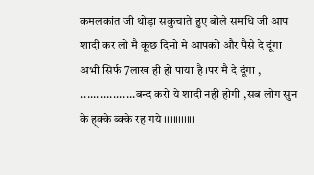कमलकांत जी थोड़ा सकुचाते हुए बोले समधि जी आप शादी कर लो मै कूछ दिनो मे आपको और पैसे दे दूंगा अभी सिर्फ 7लाख ही हो पाया है ।पर मै दे दूंगा ,
.................बन्द करो ये शादी नही होगी ,सब लोग सुन के ह्क्के ब्क्के रह गये ।।।।।।।।।।।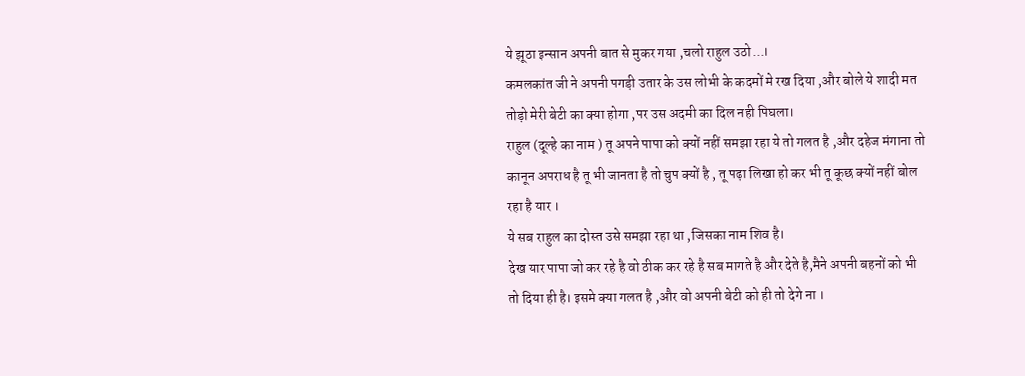ये झूठा इन्सान अपनी बात से मुकर गया ,चलो राहुल उठो...।
कमलकांत जी ने अपनी पगड़ी उतार के उस लोभी के कदमों मे रख दिया ,और बोले ये शादी मत तोड़ो मेरी बेटी का क्या होगा ,पर उस अदमी का दिल नही पिघला।
राहुल (दूल्हे का नाम ) तू अपने पापा को क्यों नहीं समझा रहा ये तो गलत है ,और दहेज मंगाना तो कानून अपराध है तू भी जानता है तो चुप क्यों है , तू पढ़ा लिखा हो कर भी तू कूछ क्यों नहीं बोल रहा है यार ।
ये सब राहुल का दोस्त उसे समझा रहा था ,जिसका नाम शिव है।
देख यार पापा जो कर रहे है वो ठीक कर रहे है सब मागते है और देते है,मैने अपनी बहनों को भी तो दिया ही है। इसमे क्या गलत है ,और वो अपनी बेटी को ही तो देगे ना ।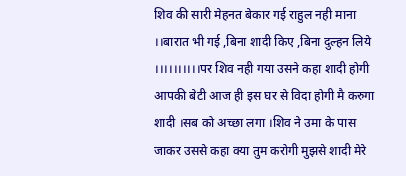शिव की सारी मेहनत बेकार गई राहुल नही माना ।।बारात भी गई ,बिना शादी किए ,बिना दुल्हन लिये ।।।।।।।।।।पर शिव नही गया उसने कहा शादी होगी आपकी बेटी आज ही इस घर से विदा होगी मै करुगा शादी ।सब को अच्छा लगा ।शिव ने उमा के पास जाकर उससे कहा क्या तुम करोगी मुझसे शादी मेरे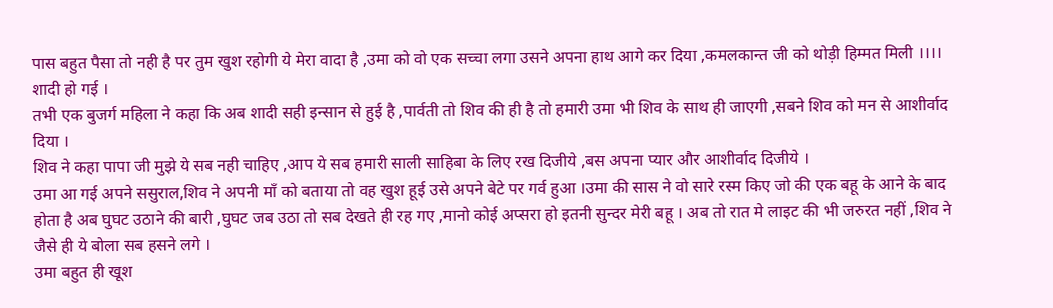पास बहुत पैसा तो नही है पर तुम खुश रहोगी ये मेरा वादा है ,उमा को वो एक सच्चा लगा उसने अपना हाथ आगे कर दिया ,कमलकान्त जी को थोड़ी हिम्मत मिली ।।।।
शादी हो गई ।
तभी एक बुजर्ग महिला ने कहा कि अब शादी सही इन्सान से हुई है ,पार्वती तो शिव की ही है तो हमारी उमा भी शिव के साथ ही जाएगी ,सबने शिव को मन से आशीर्वाद दिया ।
शिव ने कहा पापा जी मुझे ये सब नही चाहिए ,आप ये सब हमारी साली साहिबा के लिए रख दिजीये ,बस अपना प्यार और आशीर्वाद दिजीये ।
उमा आ गई अपने ससुराल,शिव ने अपनी माँ को बताया तो वह खुश हूई उसे अपने बेटे पर गर्व हुआ ।उमा की सास ने वो सारे रस्म किए जो की एक बहू के आने के बाद होता है अब घुघट उठाने की बारी ,घुघट जब उठा तो सब देखते ही रह गए ,मानो कोई अप्सरा हो इतनी सुन्दर मेरी बहू । अब तो रात मे लाइट की भी जरुरत नहीं ,शिव ने जैसे ही ये बोला सब हसने लगे ।
उमा बहुत ही खूश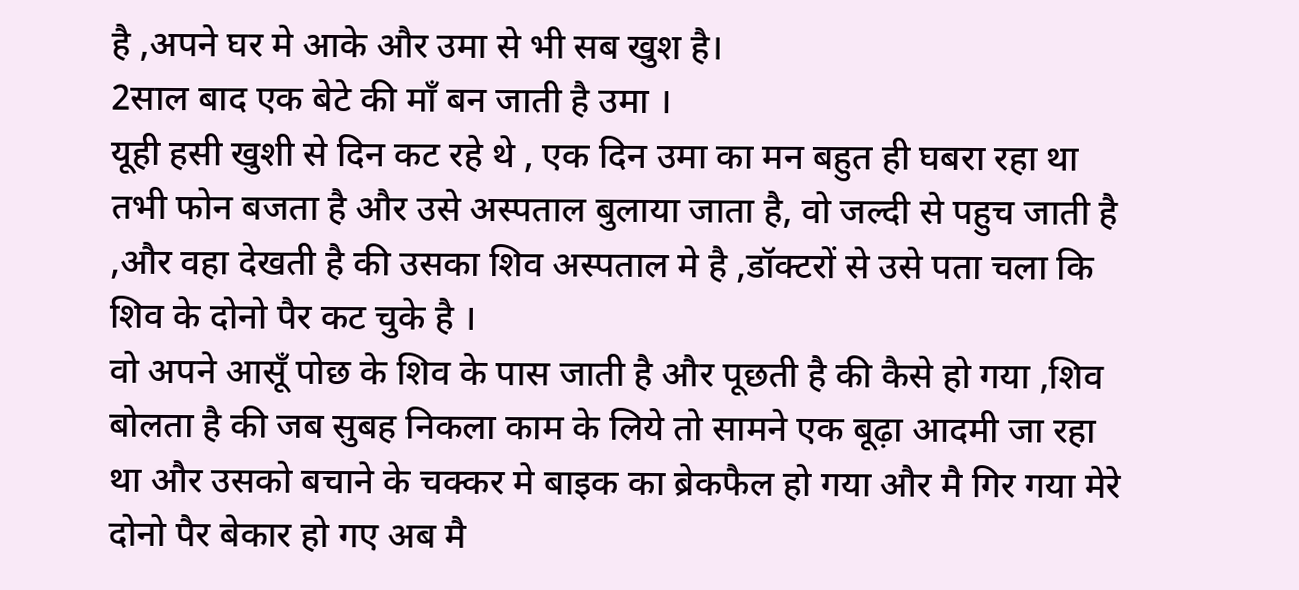है ,अपने घर मे आके और उमा से भी सब खुश है।
2साल बाद एक बेटे की माँ बन जाती है उमा ।
यूही हसी खुशी से दिन कट रहे थे , एक दिन उमा का मन बहुत ही घबरा रहा था तभी फोन बजता है और उसे अस्पताल बुलाया जाता है, वो जल्दी से पहुच जाती है ,और वहा देखती है की उसका शिव अस्पताल मे है ,डॉक्टरों से उसे पता चला कि शिव के दोनो पैर कट चुके है ।
वो अपने आसूँ पोछ के शिव के पास जाती है और पूछती है की कैसे हो गया ,शिव बोलता है की जब सुबह निकला काम के लिये तो सामने एक बूढ़ा आदमी जा रहा था और उसको बचाने के चक्कर मे बाइक का ब्रेकफैल हो गया और मै गिर गया मेरे दोनो पैर बेकार हो गए अब मै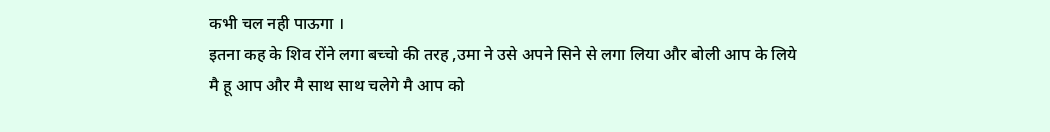कभी चल नही पाऊगा ।
इतना कह के शिव रोंने लगा बच्चो की तरह ,उमा ने उसे अपने सिने से लगा लिया और बोली आप के लिये मै हू आप और मै साथ साथ चलेगे मै आप को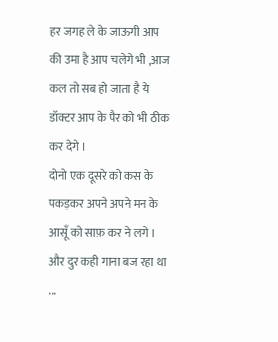हर जगह ले के जाऊगी आप की उमा है आप चलेगे भी ,आज कल तो सब हो जाता है ये डॉक्टर आप के पैर को भी ठीक कर देगे ।
दोनो एक दूसरे को कस के पकड़कर अपने अपने मन के आसूँ को साफ़ कर ने लगे ।
और दुर कही गाना बज रहा था
...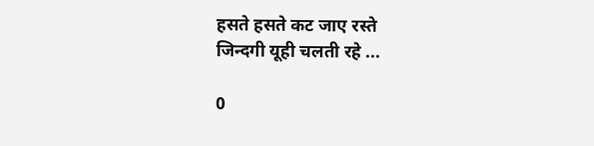हसते हसते कट जाए रस्ते
जिन्दगी यूही चलती रहे ...

0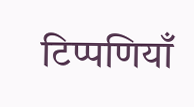टिप्पणियाँ